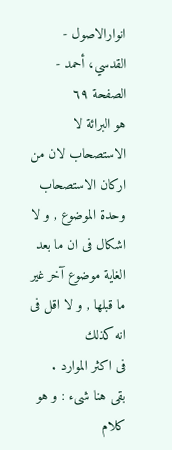انوارالاصول - القدسي، أحمد - الصفحة ٦٩
هو البرائة لا الاستصحاب لان من اركان الاستصحاب وحدة الموضوع , و لا
اشكال فى ان ما بعد الغاية موضوع آخر غير ما قبلها , و لا اقل فى انه كذلك
فى اكثر الموارد .
بقى هنا شىء : و هو كلام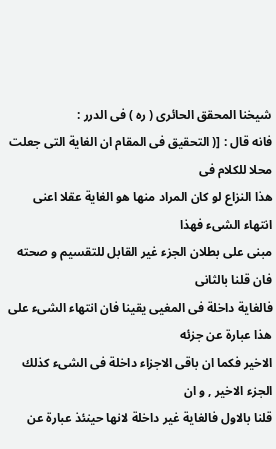شيخنا المحقق الحائرى ( ره ) فى الدرر :
فانه قال : [( التحقيق فى المقام ان الغاية التى جعلت محلا للكلام فى
هذا النزاع لو كان المراد منها هو الغاية عقلا اعنى انتهاء الشىء فهذا
مبنى على بطلان الجزء غير القابل للتقسيم و صحته فان قلنا بالثانى
فالغاية داخلة فى المغيى يقينا فان انتهاء الشىء على هذا عبارة عن جزئه
الاخير فكما ان باقى الاجزاء داخلة فى الشىء كذلك الجزء الاخير , و ان
قلنا بالاول فالغاية غير داخلة لانها حينئذ عبارة عن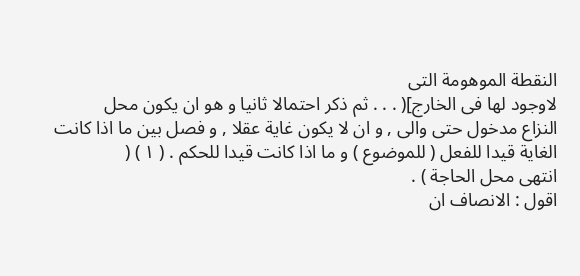النقطة الموهومة التى
لاوجود لها فى الخارج]( . . . ثم ذكر احتمالا ثانيا و هو ان يكون محل
النزاع مدخول حتى والى , و ان لا يكون غاية عقلا , و فصل بين ما اذا كانت
الغاية قيدا للفعل ( للموضوع ) و ما اذا كانت قيدا للحكم . ( ١ ) (
انتهى محل الحاجة ) .
اقول : الانصاف ان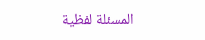المسئلة لفظية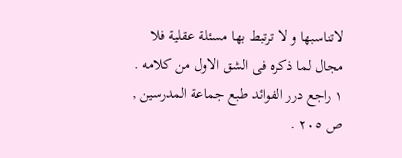لاتناسبها و لا ترتبط بها مسئلة عقلية فلا مجال لما ذكره فى الشق الاول من كلامه .
١ راجع درر الفوائد طبع جماعة المدرسين , ص ٢٠٥ .